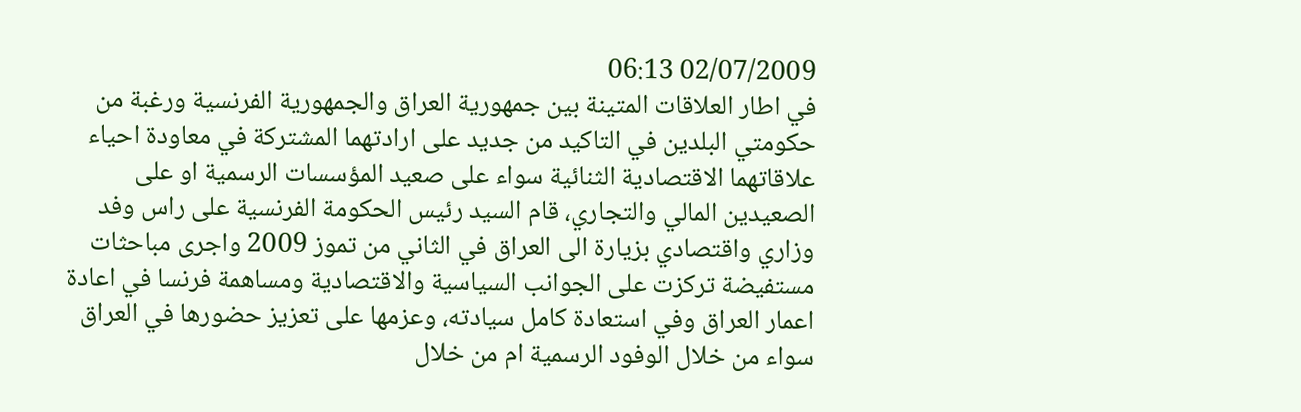02/07/2009 06:13
في اطار العلاقات المتينة بين جمهورية العراق والجمهورية الفرنسية ورغبة من حكومتي البلدين في التاكيد من جديد على ارادتهما المشتركة في معاودة احياء علاقاتهما الاقتصادية الثنائية سواء على صعيد المؤسسات الرسمية او على الصعيدين المالي والتجاري، قام السيد رئيس الحكومة الفرنسية على راس وفد وزاري واقتصادي بزيارة الى العراق في الثاني من تموز 2009 واجرى مباحثات مستفيضة تركزت على الجوانب السياسية والاقتصادية ومساهمة فرنسا في اعادة اعمار العراق وفي استعادة كامل سيادته، وعزمها على تعزيز حضورها في العراق سواء من خلال الوفود الرسمية ام من خلال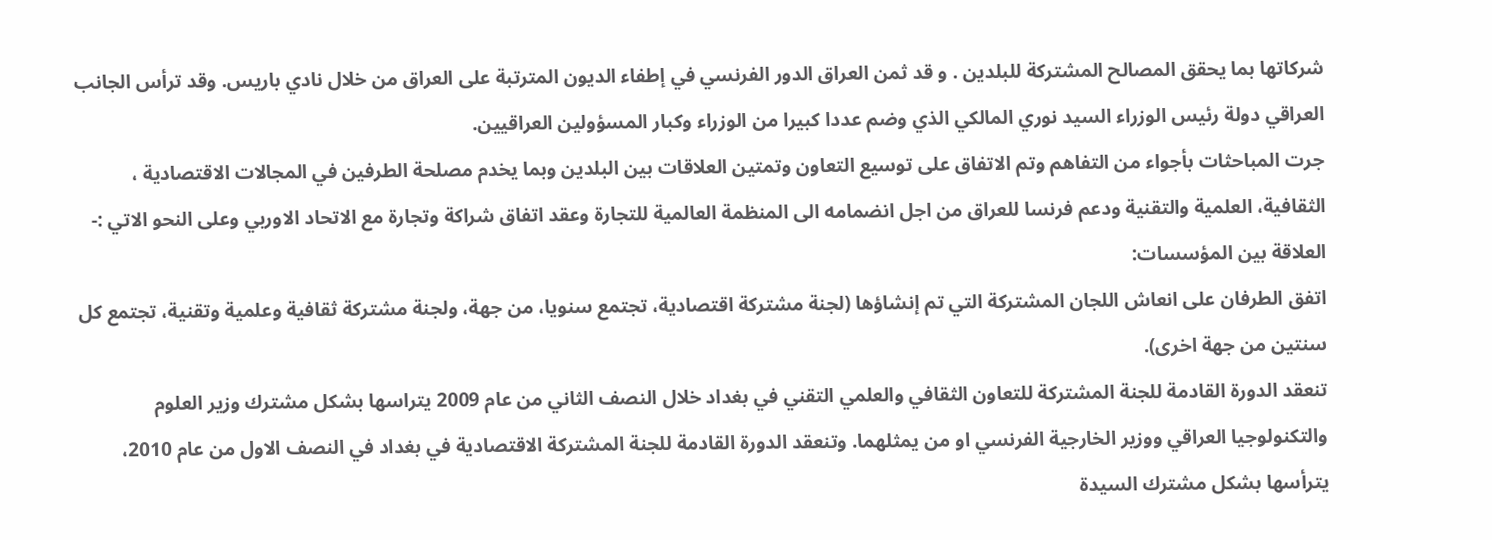شركاتها بما يحقق المصالح المشتركة للبلدين . و قد ثمن العراق الدور الفرنسي في إطفاء الديون المترتبة على العراق من خلال نادي باريس. وقد ترأس الجانب العراقي دولة رئيس الوزراء السيد نوري المالكي الذي وضم عددا كبيرا من الوزراء وكبار المسؤولين العراقيين.
جرت المباحثات بأجواء من التفاهم وتم الاتفاق على توسيع التعاون وتمتين العلاقات بين البلدين وبما يخدم مصلحة الطرفين في المجالات الاقتصادية ، الثقافية، العلمية والتقنية ودعم فرنسا للعراق من اجل انضمامه الى المنظمة العالمية للتجارة وعقد اتفاق شراكة وتجارة مع الاتحاد الاوربي وعلى النحو الاتي :-
العلاقة بين المؤسسات:
اتفق الطرفان على انعاش اللجان المشتركة التي تم إنشاؤها (لجنة مشتركة اقتصادية، تجتمع سنويا، من جهة، ولجنة مشتركة ثقافية وعلمية وتقنية، تجتمع كل سنتين من جهة اخرى).
تنعقد الدورة القادمة للجنة المشتركة للتعاون الثقافي والعلمي التقني في بغداد خلال النصف الثاني من عام 2009 يتراسها بشكل مشترك وزير العلوم والتكنولوجيا العراقي ووزير الخارجية الفرنسي او من يمثلهما. وتنعقد الدورة القادمة للجنة المشتركة الاقتصادية في بغداد في النصف الاول من عام 2010، يترأسها بشكل مشترك السيدة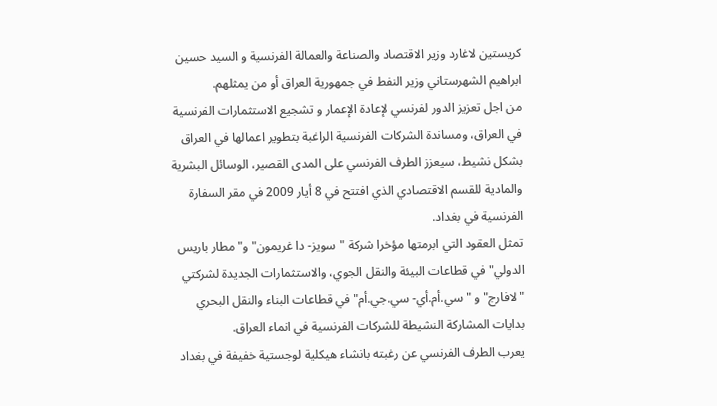كريستين لاغارد وزير الاقتصاد والصناعة والعمالة الفرنسية و السيد حسين ابراهيم الشهرستاني وزير النفط في جمهورية العراق أو من يمثلهم.
من اجل تعزيز الدور لفرنسي لإعادة الإعمار و تشجيع الاستثمارات الفرنسية في العراق، ومساندة الشركات الفرنسية الراغبة بتطوير اعمالها في العراق بشكل نشيط، سيعزز الطرف الفرنسي على المدى القصير، الوسائل البشرية والمادية للقسم الاقتصادي الذي افتتح في 8 أيار 2009 في مقر السفارة الفرنسية في بغداد.
تمثل العقود التي ابرمتها مؤخرا شركة "سويز- دا غريمون" و"مطار باريس الدولي" في قطاعات البيئة والنقل الجوي، والاستثمارات الجديدة لشركتي "لافارج" و "سي.أم.أي- سي.جي.أم" في قطاعات البناء والنقل البحري بدايات المشاركة النشيطة للشركات الفرنسية في انماء العراق.
يعرب الطرف الفرنسي عن رغبته بانشاء هيكلية لوجستية خفيفة في بغداد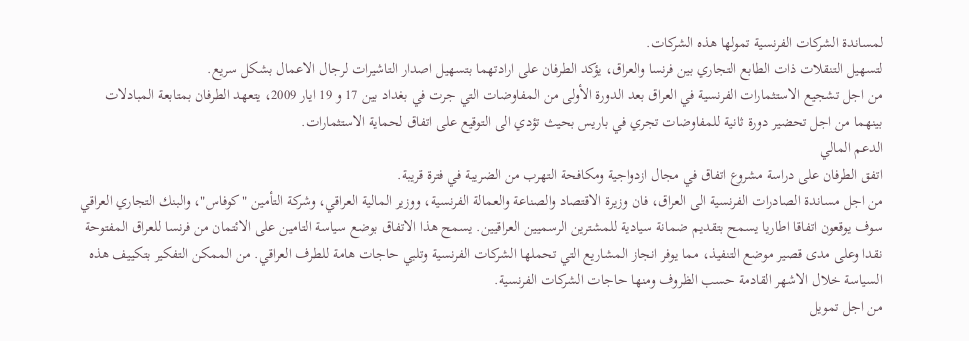لمساندة الشركات الفرنسية تمولها هذه الشركات.
لتسهيل التنقلات ذات الطابع التجاري بين فرنسا والعراق، يؤكد الطرفان على ارادتهما بتسهيل اصدار التاشيرات لرجال الاعمال بشكل سريع.
من اجل تشجيع الاستثمارات الفرنسية في العراق بعد الدورة الأولى من المفاوضات التي جرت في بغداد بين 17 و 19 ايار 2009، يتعهد الطرفان بمتابعة المبادلات بينهما من اجل تحضير دورة ثانية للمفاوضات تجري في باريس بحيث تؤدي الى التوقيع على اتفاق لحماية الاستثمارات.
الدعم المالي
اتفق الطرفان على دراسة مشروع اتفاق في مجال ازدواجية ومكافحة التهرب من الضريبة في فترة قريبة.
من اجل مساندة الصادرات الفرنسية الى العراق، فان وزيرة الاقتصاد والصناعة والعمالة الفرنسية، ووزير المالية العراقي، وشركة التأمين "كوفاس"، والبنك التجاري العراقي سوف يوقعون اتفاقا اطاريا يسمح بتقديم ضمانة سيادية للمشترين الرسميين العراقيين. يسمح هذا الاتفاق بوضع سياسة التامين على الائتمان من فرنسا للعراق المفتوحة نقدا وعلى مدى قصير موضع التنفيذ، مما يوفر انجاز المشاريع التي تحملها الشركات الفرنسية وتلبي حاجات هامة للطرف العراقي. من الممكن التفكير بتكييف هذه السياسة خلال الاشهر القادمة حسب الظروف ومنها حاجات الشركات الفرنسية.
من اجل تمويل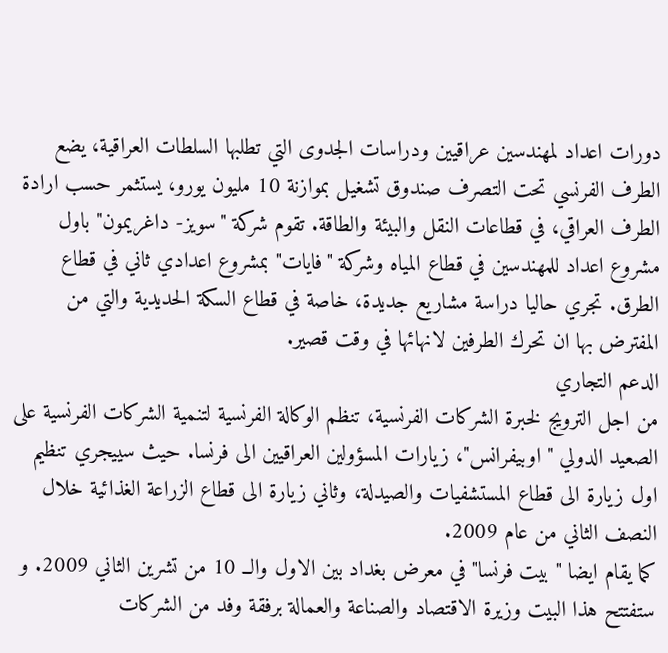دورات اعداد لمهندسين عراقيين ودراسات الجدوى التي تطلبها السلطات العراقية، يضع الطرف الفرنسي تحت التصرف صندوق تشغيل بموازنة 10 مليون يورو، يستثمر حسب ارادة الطرف العراقي، في قطاعات النقل والبيئة والطاقة. تقوم شركة "سويز- داغريمون" باول مشروع اعداد للمهندسين في قطاع المياه وشركة "فايات" بمشروع اعدادي ثاني في قطاع الطرق. تجري حاليا دراسة مشاريع جديدة، خاصة في قطاع السكة الحديدية والتي من المفترض بها ان تحرك الطرفين لانهائها في وقت قصير.
الدعم التجاري
من اجل الترويج لخبرة الشركات الفرنسية، تنظم الوكالة الفرنسية لتنمية الشركات الفرنسية على الصعيد الدولي " اوبيفرانس"، زيارات المسؤولين العراقيين الى فرنسا. حيث سييجري تنظيم اول زيارة الى قطاع المستشفيات والصيدلة، وثاني زيارة الى قطاع الزراعة الغذائية خلال النصف الثاني من عام 2009.
كما يقام ايضا " بيت فرنسا" في معرض بغداد بين الاول والــ 10 من تشرين الثاني 2009. و ستفتتح هذا البيت وزيرة الاقتصاد والصناعة والعمالة برفقة وفد من الشركات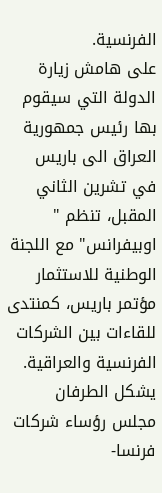الفرنسية.
على هامش زيارة الدولة التي سيقوم بها رئيس جمهورية العراق الى باريس في تشرين الثاني المقبل، تنظم " اوبيفرانس" مع اللجنة الوطنية للاستثمار مؤتمر باريس، كمنتدى للقاءات بين الشركات الفرنسية والعراقية.
يشكل الطرفان مجلس رؤساء شركات فرنسا-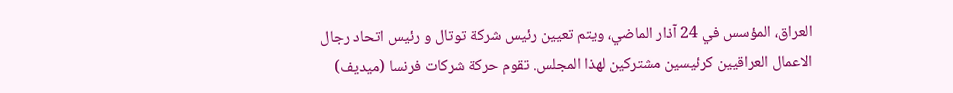العراق، المؤسس في 24 آذار الماضي، ويتم تعيين رئيس شركة توتال و رئيس اتحاد رجال الاعمال العراقيين كرئيسين مشتركين لهذا المجلس. تقوم حركة شركات فرنسا (ميديف)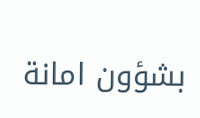بشؤون امانة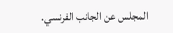المجلس عن الجانب الفرنسي.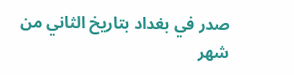صدر في بغداد بتاريخ الثاني من شهر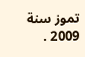تموز سنة 2009 .